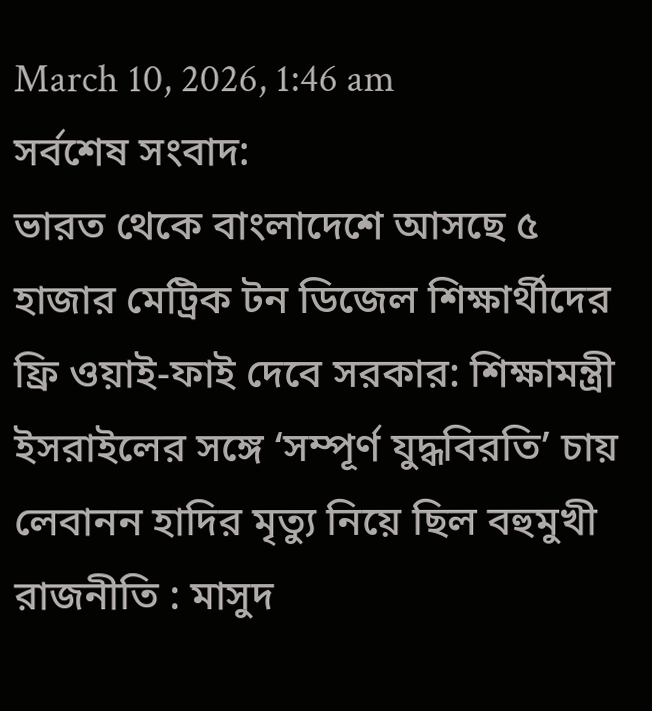March 10, 2026, 1:46 am
সর্বশেষ সংবাদ:
ভারত থেকে বাংলাদেশে আসছে ৫ হাজার মেট্রিক টন ডিজেল শিক্ষার্থীদের ফ্রি ওয়াই-ফাই দেবে সরকার: শিক্ষামন্ত্রী ইসরাইলের সঙ্গে ‘সম্পূর্ণ যুদ্ধবিরতি’ চায় লেবানন হাদির মৃত্যু নিয়ে ছিল বহুমুখী রাজনীতি : মাসুদ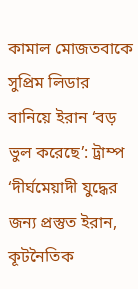কামাল মোজতবাকে সুপ্রিম লিডার বানিয়ে ইরান ‘বড় ভুল করেছে’: ট্রাম্প ‘দীর্ঘমেয়াদী যুদ্ধের জন্য প্রস্তুত ইরান, কূটনৈতিক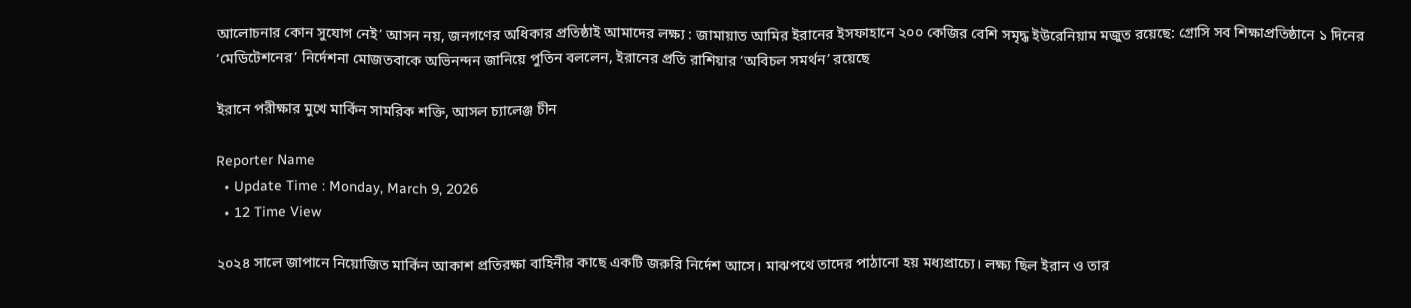আলোচনার কোন সুযোগ নেই’ আসন নয়, জনগণের অধিকার প্রতিষ্ঠাই আমাদের লক্ষ্য : জামায়াত আমির ইরানের ইসফাহানে ২০০ কেজির বেশি সমৃদ্ধ ইউরেনিয়াম মজুত রয়েছে: গ্রোসি সব শিক্ষাপ্রতিষ্ঠানে ১ দিনের ‘মেডিটেশনের’ নির্দেশনা মোজতবাকে অভিনন্দন জানিয়ে পুতিন বললেন, ইরানের প্রতি রাশিয়ার ‘অবিচল সমর্থন’ রয়েছে

ইরানে পরীক্ষার মুখে মার্কিন সামরিক শক্তি, আসল চ্যালেঞ্জ চীন

Reporter Name
  • Update Time : Monday, March 9, 2026
  • 12 Time View

২০২৪ সালে জাপানে নিয়োজিত মার্কিন আকাশ প্রতিরক্ষা বাহিনীর কাছে একটি জরুরি নির্দেশ আসে। মাঝপথে তাদের পাঠানো হয় মধ্যপ্রাচ্যে। লক্ষ্য ছিল ইরান ও তার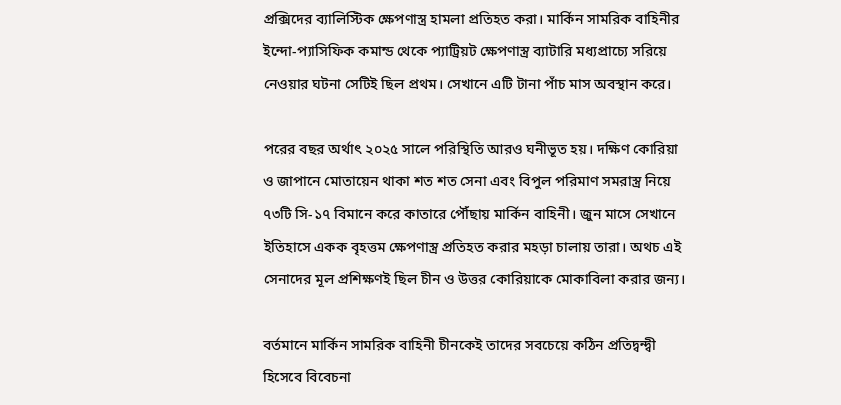প্রক্সিদের ব্যালিস্টিক ক্ষেপণাস্ত্র হামলা প্রতিহত করা। মার্কিন সামরিক বাহিনীর ইন্দো-প্যাসিফিক কমান্ড থেকে প্যাট্রিয়ট ক্ষেপণাস্ত্র ব্যাটারি মধ্যপ্রাচ্যে সরিয়ে নেওয়ার ঘটনা সেটিই ছিল প্রথম। সেখানে এটি টানা পাঁচ মাস অবস্থান করে।

পরের বছর অর্থাৎ ২০২৫ সালে পরিস্থিতি আরও ঘনীভূত হয়। দক্ষিণ কোরিয়া ও জাপানে মোতায়েন থাকা শত শত সেনা এবং বিপুল পরিমাণ সমরাস্ত্র নিয়ে ৭৩টি সি-১৭ বিমানে করে কাতারে পৌঁছায় মার্কিন বাহিনী। জুন মাসে সেখানে ইতিহাসে একক বৃহত্তম ক্ষেপণাস্ত্র প্রতিহত করার মহড়া চালায় তারা। অথচ এই সেনাদের মূল প্রশিক্ষণই ছিল চীন ও উত্তর কোরিয়াকে মোকাবিলা করার জন্য।

বর্তমানে মার্কিন সামরিক বাহিনী চীনকেই তাদের সবচেয়ে কঠিন প্রতিদ্বন্দ্বী হিসেবে বিবেচনা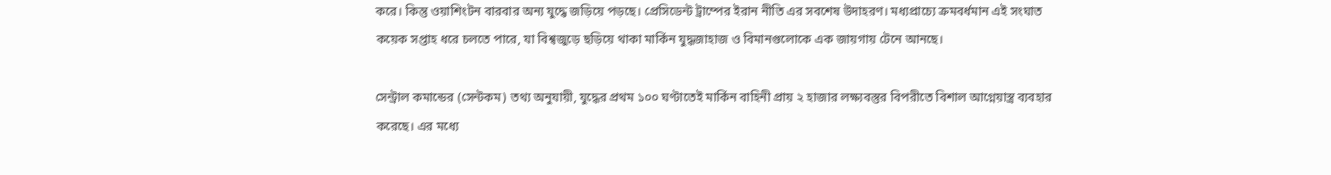করে। কিন্তু ওয়াশিংটন বারবার অন্য যুদ্ধে জড়িয়ে পড়ছে। প্রেসিডেন্ট ট্রাম্পের ইরান নীতি এর সবশেষ উদাহরণ। মধ্যপ্রাচ্যে ক্রমবর্ধমান এই সংঘাত কয়েক সপ্তাহ ধরে চলতে পারে, যা বিশ্বজুড়ে ছড়িয়ে থাকা মার্কিন যুদ্ধজাহাজ ও বিমানগুলোকে এক জায়গায় টেনে আনছে।

সেন্ট্রাল কমান্ডের (সেন্টকম) তথ্য অনুযায়ী, যুদ্ধের প্রথম ১০০ ঘণ্টাতেই মার্কিন বাহিনী প্রায় ২ হাজার লক্ষ্যবস্তুর বিপরীতে বিশাল আগ্নেয়াস্ত্র ব্যবহার করেছে। এর মধ্যে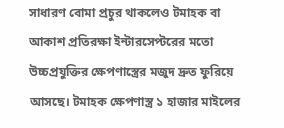সাধারণ বোমা প্রচুর থাকলেও টমাহক বা আকাশ প্রতিরক্ষা ইন্টারসেপ্টরের মতো উচ্চপ্রযুক্তির ক্ষেপণাস্ত্রের মজুদ দ্রুত ফুরিয়ে আসছে। টমাহক ক্ষেপণাস্ত্র ১ হাজার মাইলের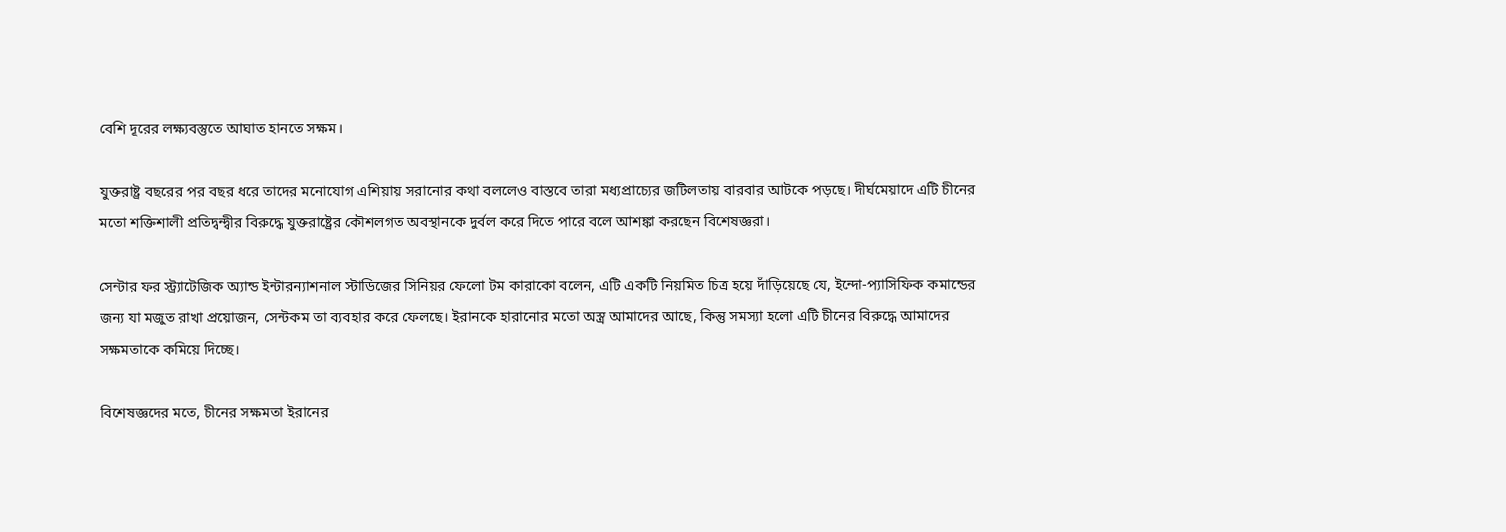বেশি দূরের লক্ষ্যবস্তুতে আঘাত হানতে সক্ষম।

যুক্তরাষ্ট্র বছরের পর বছর ধরে তাদের মনোযোগ এশিয়ায় সরানোর কথা বললেও বাস্তবে তারা মধ্যপ্রাচ্যের জটিলতায় বারবার আটকে পড়ছে। দীর্ঘমেয়াদে এটি চীনের মতো শক্তিশালী প্রতিদ্বন্দ্বীর বিরুদ্ধে যুক্তরাষ্ট্রের কৌশলগত অবস্থানকে দুর্বল করে দিতে পারে বলে আশঙ্কা করছেন বিশেষজ্ঞরা।

সেন্টার ফর স্ট্র্যাটেজিক অ্যান্ড ইন্টারন্যাশনাল স্টাডিজের সিনিয়র ফেলো টম কারাকো বলেন, এটি একটি নিয়মিত চিত্র হয়ে দাঁড়িয়েছে যে, ইন্দো-প্যাসিফিক কমান্ডের জন্য যা মজুত রাখা প্রয়োজন, সেন্টকম তা ব্যবহার করে ফেলছে। ইরানকে হারানোর মতো অস্ত্র আমাদের আছে, কিন্তু সমস্যা হলো এটি চীনের বিরুদ্ধে আমাদের সক্ষমতাকে কমিয়ে দিচ্ছে।

বিশেষজ্ঞদের মতে, চীনের সক্ষমতা ইরানের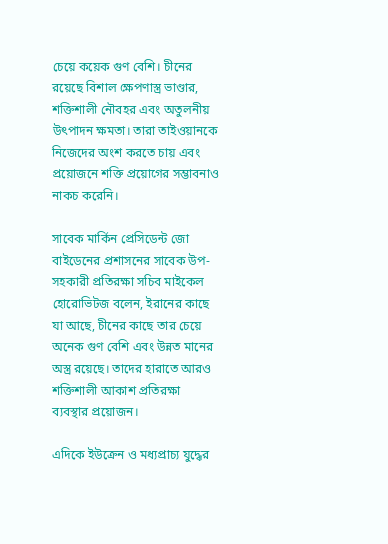চেয়ে কয়েক গুণ বেশি। চীনের রয়েছে বিশাল ক্ষেপণাস্ত্র ভাণ্ডার, শক্তিশালী নৌবহর এবং অতুলনীয় উৎপাদন ক্ষমতা। তারা তাইওয়ানকে নিজেদের অংশ করতে চায় এবং প্রয়োজনে শক্তি প্রয়োগের সম্ভাবনাও নাকচ করেনি।

সাবেক মার্কিন প্রেসিডেন্ট জো বাইডেনের প্রশাসনের সাবেক উপ-সহকারী প্রতিরক্ষা সচিব মাইকেল হোরোভিটজ বলেন, ইরানের কাছে যা আছে, চীনের কাছে তার চেয়ে অনেক গুণ বেশি এবং উন্নত মানের অস্ত্র রয়েছে। তাদের হারাতে আরও শক্তিশালী আকাশ প্রতিরক্ষা ব্যবস্থার প্রয়োজন।

এদিকে ইউক্রেন ও মধ্যপ্রাচ্য যুদ্ধের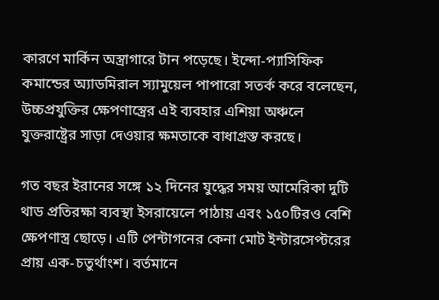কারণে মার্কিন অস্ত্রাগারে টান পড়েছে। ইন্দো-প্যাসিফিক কমান্ডের অ্যাডমিরাল স্যামুয়েল পাপারো সতর্ক করে বলেছেন, উচ্চপ্রযুক্তির ক্ষেপণাস্ত্রের এই ব্যবহার এশিয়া অঞ্চলে যুক্তরাষ্ট্রের সাড়া দেওয়ার ক্ষমতাকে বাধাগ্রস্ত করছে।

গত বছর ইরানের সঙ্গে ১২ দিনের যুদ্ধের সময় আমেরিকা দুটি থাড প্রতিরক্ষা ব্যবস্থা ইসরায়েলে পাঠায় এবং ১৫০টিরও বেশি ক্ষেপণাস্ত্র ছোড়ে। এটি পেন্টাগনের কেনা মোট ইন্টারসেপ্টরের প্রায় এক-চতুর্থাংশ। বর্তমানে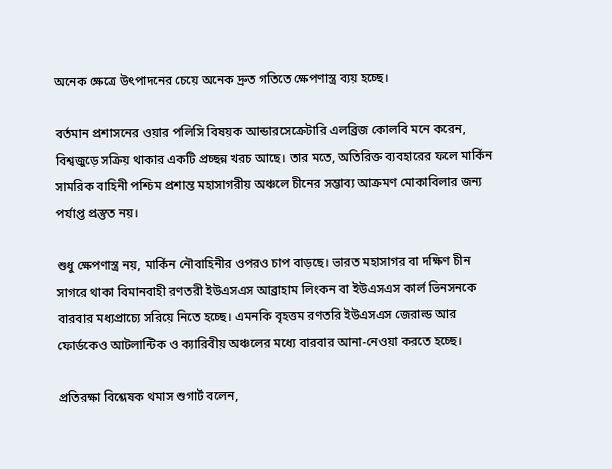অনেক ক্ষেত্রে উৎপাদনের চেয়ে অনেক দ্রুত গতিতে ক্ষেপণাস্ত্র ব্যয় হচ্ছে।

বর্তমান প্রশাসনের ওয়ার পলিসি বিষয়ক আন্ডারসেক্রেটারি এলব্রিজ কোলবি মনে করেন, বিশ্বজুড়ে সক্রিয় থাকার একটি প্রচ্ছন্ন খরচ আছে। তার মতে, অতিরিক্ত ব্যবহারের ফলে মার্কিন সামরিক বাহিনী পশ্চিম প্রশান্ত মহাসাগরীয় অঞ্চলে চীনের সম্ভাব্য আক্রমণ মোকাবিলার জন্য পর্যাপ্ত প্রস্তুত নয়।

শুধু ক্ষেপণাস্ত্র নয়, মার্কিন নৌবাহিনীর ওপরও চাপ বাড়ছে। ভারত মহাসাগর বা দক্ষিণ চীন সাগরে থাকা বিমানবাহী রণতরী ইউএসএস আব্রাহাম লিংকন বা ইউএসএস কার্ল ভিনসনকে বারবার মধ্যপ্রাচ্যে সরিয়ে নিতে হচ্ছে। এমনকি বৃহত্তম রণতরি ইউএসএস জেরাল্ড আর ফোর্ডকেও আটলান্টিক ও ক্যারিবীয় অঞ্চলের মধ্যে বারবার আনা-নেওয়া করতে হচ্ছে।

প্রতিরক্ষা বিশ্লেষক থমাস শুগার্ট বলেন,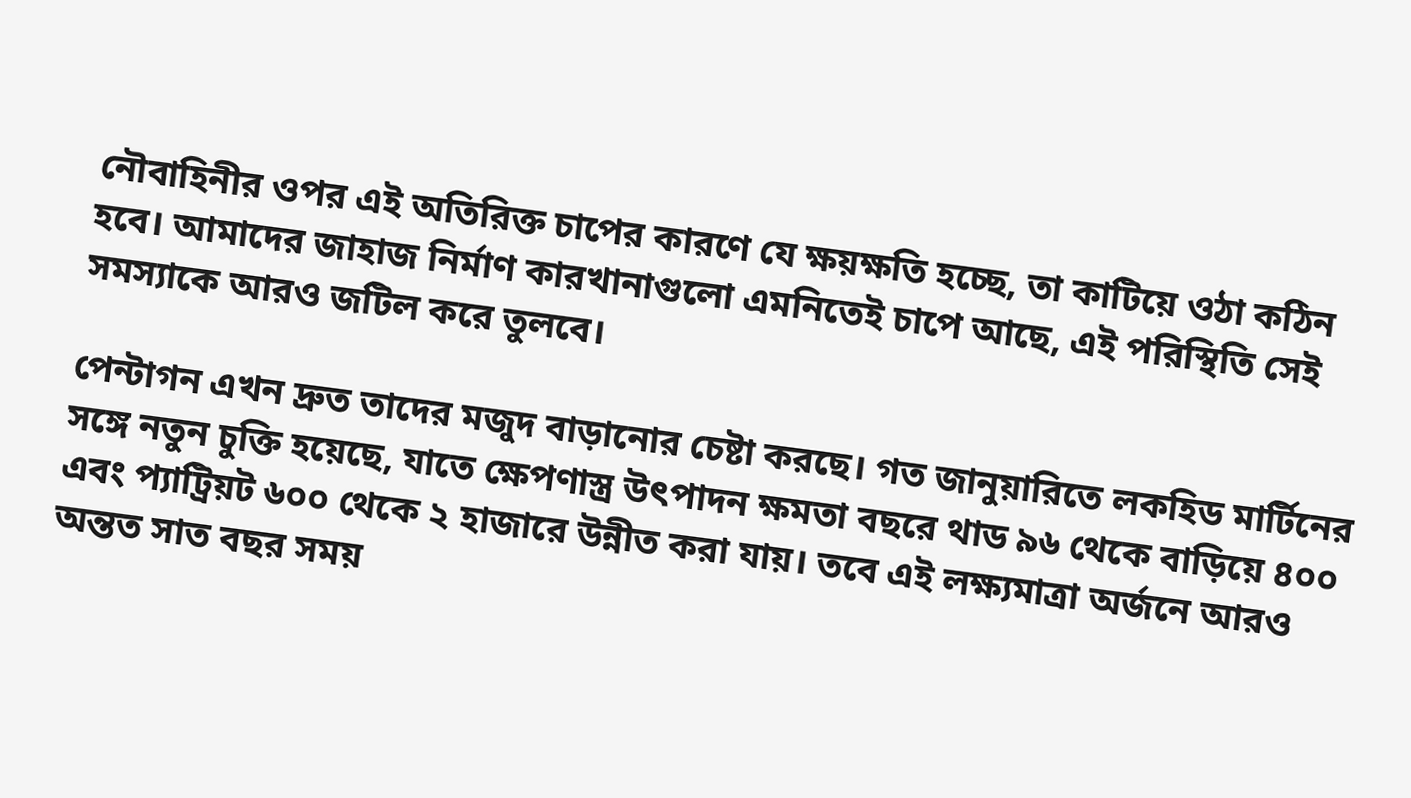নৌবাহিনীর ওপর এই অতিরিক্ত চাপের কারণে যে ক্ষয়ক্ষতি হচ্ছে, তা কাটিয়ে ওঠা কঠিন হবে। আমাদের জাহাজ নির্মাণ কারখানাগুলো এমনিতেই চাপে আছে, এই পরিস্থিতি সেই সমস্যাকে আরও জটিল করে তুলবে।

পেন্টাগন এখন দ্রুত তাদের মজুদ বাড়ানোর চেষ্টা করছে। গত জানুয়ারিতে লকহিড মার্টিনের সঙ্গে নতুন চুক্তি হয়েছে, যাতে ক্ষেপণাস্ত্র উৎপাদন ক্ষমতা বছরে থাড ৯৬ থেকে বাড়িয়ে ৪০০ এবং প্যাট্রিয়ট ৬০০ থেকে ২ হাজারে উন্নীত করা যায়। তবে এই লক্ষ্যমাত্রা অর্জনে আরও অন্তত সাত বছর সময়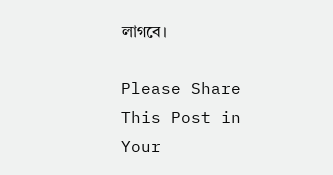লাগবে।

Please Share This Post in Your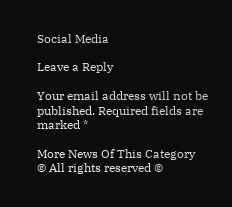Social Media

Leave a Reply

Your email address will not be published. Required fields are marked *

More News Of This Category
© All rights reserved ©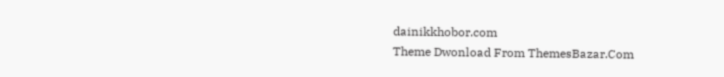dainikkhobor.com
Theme Dwonload From ThemesBazar.Com